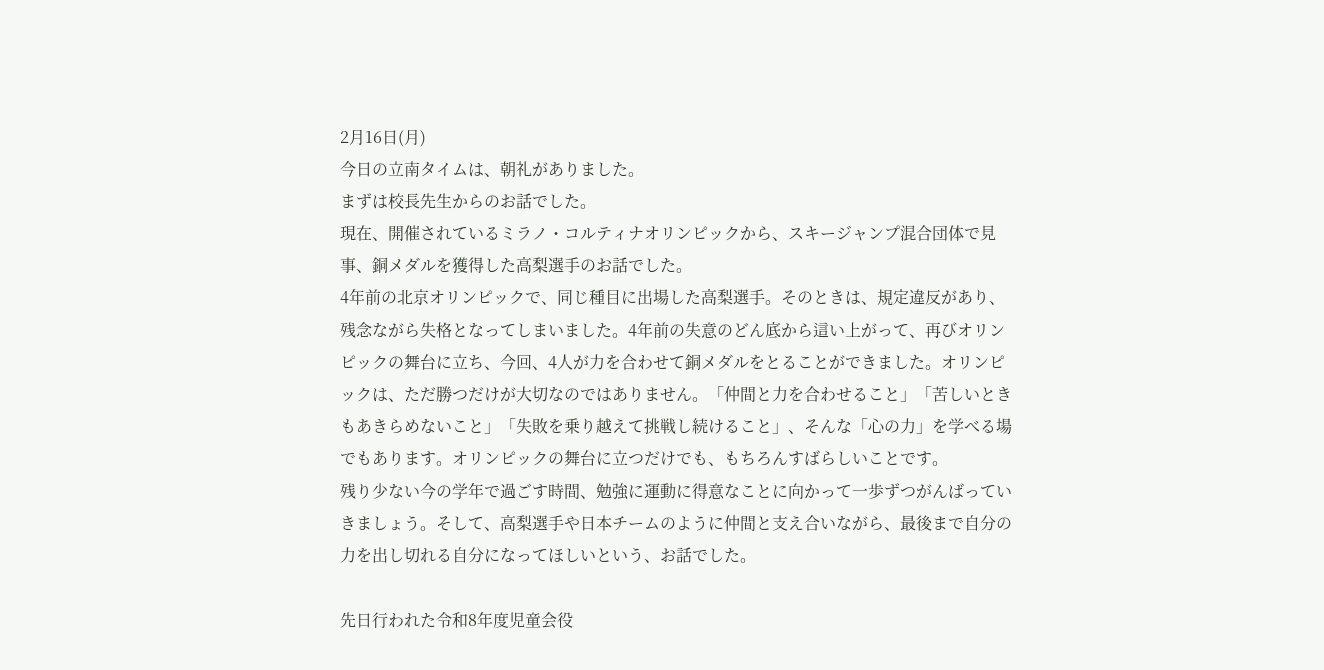2月16日(月)
今日の立南タイムは、朝礼がありました。
まずは校長先生からのお話でした。
現在、開催されているミラノ・コルティナオリンピックから、スキージャンプ混合団体で見事、銅メダルを獲得した高梨選手のお話でした。
4年前の北京オリンピックで、同じ種目に出場した高梨選手。そのときは、規定違反があり、残念ながら失格となってしまいました。4年前の失意のどん底から這い上がって、再びオリンピックの舞台に立ち、今回、4人が力を合わせて銅メダルをとることができました。オリンピックは、ただ勝つだけが大切なのではありません。「仲間と力を合わせること」「苦しいときもあきらめないこと」「失敗を乗り越えて挑戦し続けること」、そんな「心の力」を学べる場でもあります。オリンピックの舞台に立つだけでも、もちろんすばらしいことです。
残り少ない今の学年で過ごす時間、勉強に運動に得意なことに向かって一歩ずつがんばっていきましょう。そして、高梨選手や日本チームのように仲間と支え合いながら、最後まで自分の力を出し切れる自分になってほしいという、お話でした。

先日行われた令和8年度児童会役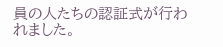員の人たちの認証式が行われました。